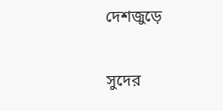দেশজুড়ে

সুদের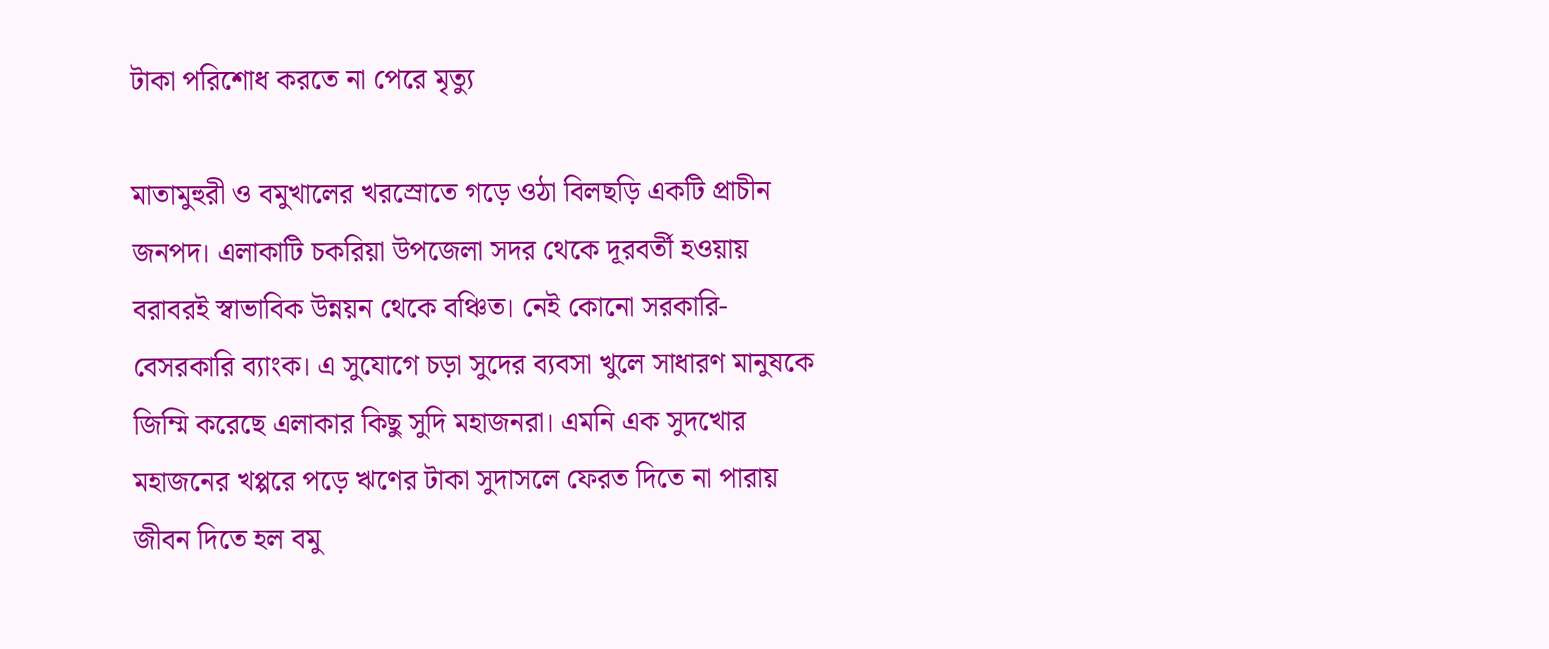টাকা পরিশোধ করতে না পেরে মৃত্যু

মাতামুহুরী ও বমুখালের খরস্রোতে গড়ে ওঠা বিলছড়ি একটি প্রাচীন জনপদ। এলাকাটি চকরিয়া উপজেলা সদর থেকে দূরবর্তী হওয়ায় বরাবরই স্বাভাবিক উন্নয়ন থেকে বঞ্চিত। নেই কোনো সরকারি-বেসরকারি ব্যাংক। এ সুযোগে চড়া সুদের ব্যবসা খুলে সাধারণ মানুষকে জিম্মি করেছে এলাকার কিছু সুদি মহাজনরা। এমনি এক সুদখোর মহাজনের খপ্পরে পড়ে ঋণের টাকা সুদাসলে ফেরত দিতে না পারায় জীবন দিতে হল বমু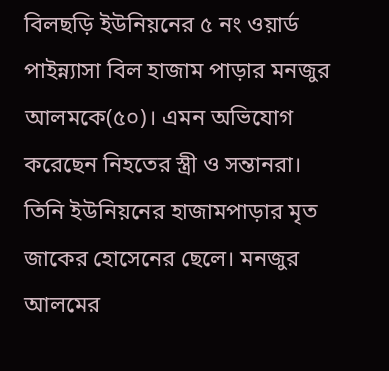বিলছড়ি ইউনিয়নের ৫ নং ওয়ার্ড পাইন্ন্যাসা বিল হাজাম পাড়ার মনজুর আলমকে(৫০)। এমন অভিযোগ করেছেন নিহতের স্ত্রী ও সন্তানরা। তিনি ইউনিয়নের হাজামপাড়ার মৃত জাকের হোসেনের ছেলে। মনজুর আলমের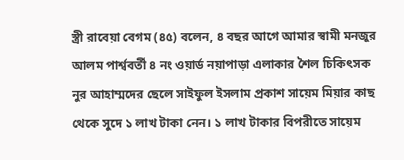স্ত্রী রাবেয়া বেগম (৪৫) বলেন, ৪ বছর আগে আমার স্বামী মনজুর আলম পার্শ্ববর্তী ৪ নং ওয়ার্ড নয়াপাড়া এলাকার শৈল চিকিৎসক নুর আহাম্মদের ছেলে সাইফুল ইসলাম প্রকাশ সায়েম মিয়ার কাছ থেকে সুদে ১ লাখ টাকা নেন। ১ লাখ টাকার বিপরীতে সায়েম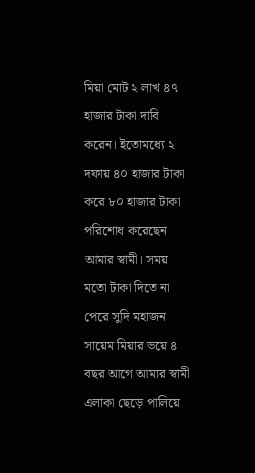মিয়া মোট ২ লাখ ৪৭ হাজার টাকা দাবি করেন। ইতোমধ্যে ২ দফায় ৪০ হাজার টাকা করে ৮০ হাজার টাকা পরিশোধ করেছেন আমার স্বামী। সময় মতো টাকা দিতে না পেরে সুদি মহাজন সায়েম মিয়ার ভয়ে ৪ বছর আগে আমার স্বামী এলাকা ছেড়ে পালিয়ে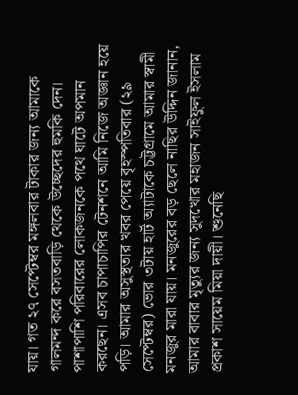যায়। গত ২৭ সেপ্টেম্বর মঙ্গলবার টাকার জন্য আমাকে গালমন্দ করে বসতবাড়ি থেকে উচ্ছেদের হুমকি দেন। পাশাপাশি পরিবারের লোকজনকে পথে ঘাটে অপমান করছেন। এসব চাপাচাপির টেনশনে আমি নিজে অজ্ঞান হয়ে পড়ি। আমার অসুস্থতার খবর পেয়ে বৃহস্পতিবার (২৯ সেপ্টেম্বর) ভোর ৩টায় হার্ট অ্যাটাকে চট্টগ্রামে আমার স্বামী মনজুর মারা যায়। মনজুরের বড় ছেলে নাছির উদ্দিন জানান, আমার বাবার মৃত্যুর জন্য সুদখোর মহাজন সাইফুল ইসলাম প্রকাশ সায়েম মিয়া দায়ী। শুনেছি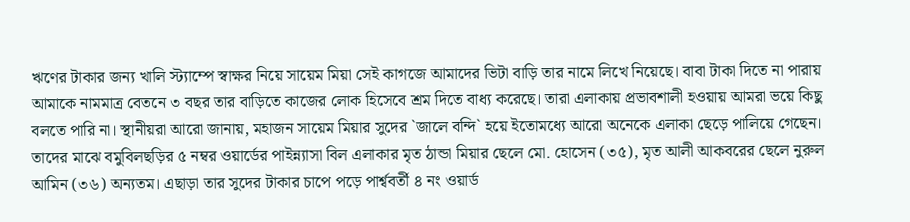ঋণের টাকার জন্য খালি স্ট্যাম্পে স্বাক্ষর নিয়ে সায়েম মিয়া সেই কাগজে আমাদের ভিটা বাড়ি তার নামে লিখে নিয়েছে। বাবা টাকা দিতে না পারায় আমাকে নামমাত্র বেতনে ৩ বছর তার বাড়িতে কাজের লোক হিসেবে শ্রম দিতে বাধ্য করেছে। তারা এলাকায় প্রভাবশালী হওয়ায় আমরা ভয়ে কিছু বলতে পারি না। স্থানীয়রা আরো জানায়, মহাজন সায়েম মিয়ার সুদের `জালে বন্দি` হয়ে ইতোমধ্যে আরো অনেকে এলাকা ছেড়ে পালিয়ে গেছেন। তাদের মাঝে বমুবিলছড়ির ৫ নম্বর ওয়ার্ডের পাইন্ন্যাসা বিল এলাকার মৃত ঠান্ডা মিয়ার ছেলে মো. হোসেন (৩৫), মৃত আলী আকবরের ছেলে নুরুল আমিন (৩৬) অন্যতম। এছাড়া তার সুদের টাকার চাপে পড়ে পার্শ্ববর্তী ৪ নং ওয়ার্ড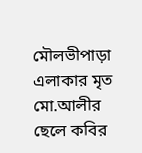মৌলভীপাড়া এলাকার মৃত মো.আলীর ছেলে কবির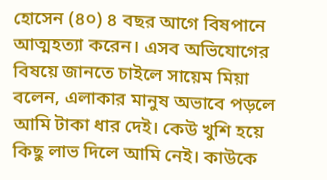হোসেন (৪০) ৪ বছর আগে বিষপানে আত্মহত্যা করেন। এসব অভিযোগের বিষয়ে জানতে চাইলে সায়েম মিয়া বলেন, এলাকার মানুষ অভাবে পড়লে আমি টাকা ধার দেই। কেউ খুশি হয়ে কিছু লাভ দিলে আমি নেই। কাউকে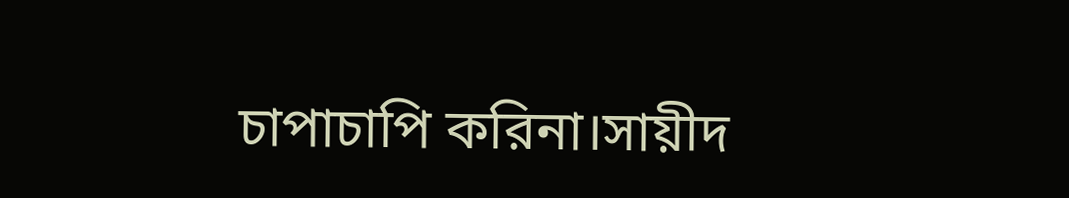চাপাচাপি করিনা।সায়ীদ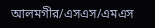আলমগীর/এসএস/এমএস